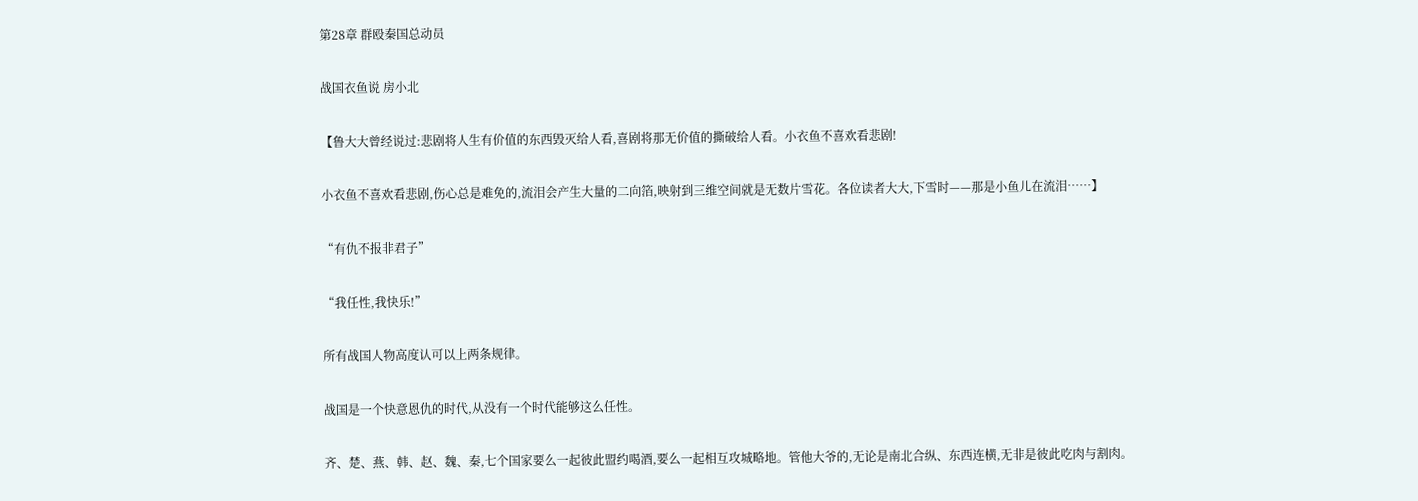第28章 群殴秦国总动员

战国衣鱼说 房小北

【鲁大大曾经说过:悲剧将人生有价值的东西毁灭给人看,喜剧将那无价值的撕破给人看。小衣鱼不喜欢看悲剧!

小衣鱼不喜欢看悲剧,伤心总是难免的,流泪会产生大量的二向箔,映射到三维空间就是无数片雪花。各位读者大大,下雪时——那是小鱼儿在流泪……】

“有仇不报非君子”

“我任性,我快乐!”

所有战国人物高度认可以上两条规律。

战国是一个快意恩仇的时代,从没有一个时代能够这么任性。

齐、楚、燕、韩、赵、魏、秦,七个国家要么一起彼此盟约喝酒,要么一起相互攻城略地。管他大爷的,无论是南北合纵、东西连横,无非是彼此吃肉与割肉。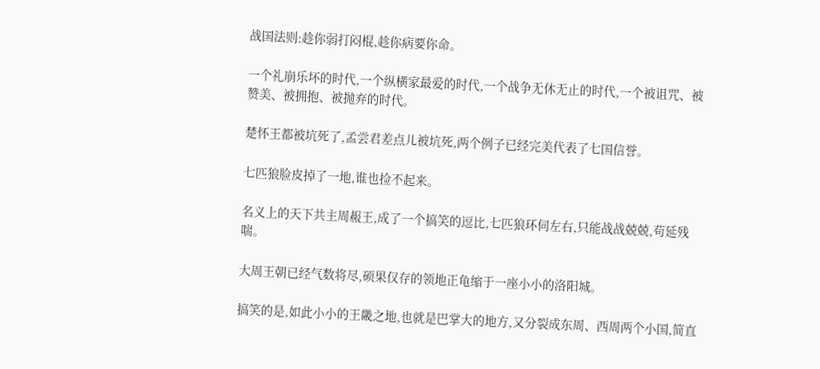战国法则:趁你弱打闷棍,趁你病要你命。

一个礼崩乐坏的时代,一个纵横家最爱的时代,一个战争无休无止的时代,一个被诅咒、被赞美、被拥抱、被抛弃的时代。

楚怀王都被坑死了,孟尝君差点儿被坑死,两个例子已经完美代表了七国信誉。

七匹狼脸皮掉了一地,谁也捡不起来。

名义上的天下共主周赧王,成了一个搞笑的逗比,七匹狼环伺左右,只能战战兢兢,苟延残喘。

大周王朝已经气数将尽,硕果仅存的领地正龟缩于一座小小的洛阳城。

搞笑的是,如此小小的王畿之地,也就是巴掌大的地方,又分裂成东周、西周两个小国,简直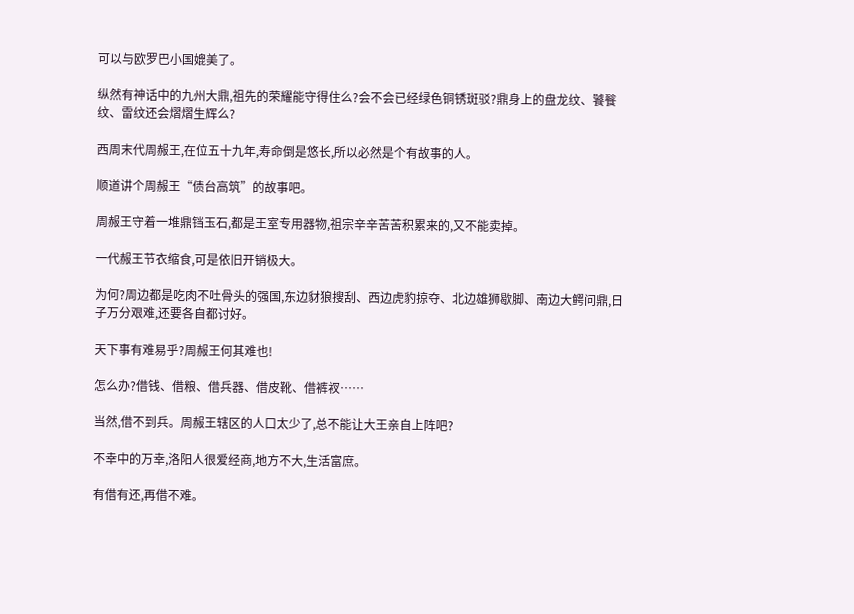可以与欧罗巴小国媲美了。

纵然有神话中的九州大鼎,祖先的荣耀能守得住么?会不会已经绿色铜锈斑驳?鼎身上的盘龙纹、饕餮纹、雷纹还会熠熠生辉么?

西周末代周赧王,在位五十九年,寿命倒是悠长,所以必然是个有故事的人。

顺道讲个周赧王“债台高筑”的故事吧。

周赧王守着一堆鼎铛玉石,都是王室专用器物,祖宗辛辛苦苦积累来的,又不能卖掉。

一代赧王节衣缩食,可是依旧开销极大。

为何?周边都是吃肉不吐骨头的强国,东边豺狼搜刮、西边虎豹掠夺、北边雄狮歇脚、南边大鳄问鼎,日子万分艰难,还要各自都讨好。

天下事有难易乎?周赧王何其难也!

怎么办?借钱、借粮、借兵器、借皮靴、借裤衩……

当然,借不到兵。周赧王辖区的人口太少了,总不能让大王亲自上阵吧?

不幸中的万幸,洛阳人很爱经商,地方不大,生活富庶。

有借有还,再借不难。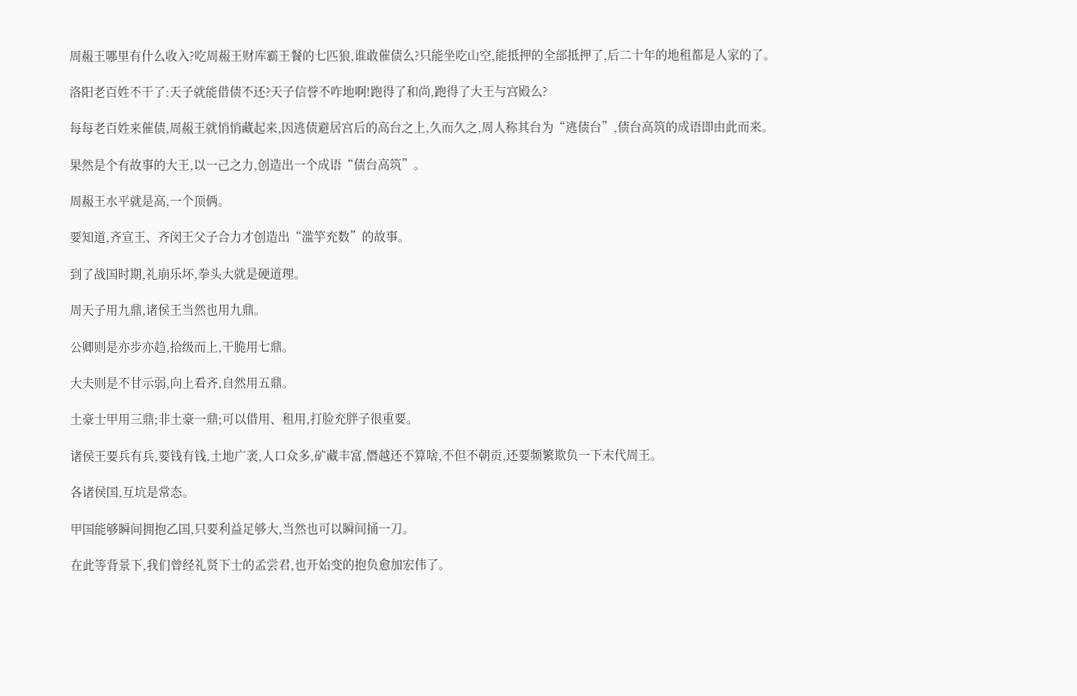周赧王哪里有什么收入?吃周赧王财库霸王餐的七匹狼,谁敢催债么?只能坐吃山空,能抵押的全部抵押了,后二十年的地租都是人家的了。

洛阳老百姓不干了:天子就能借债不还?天子信誉不咋地啊!跑得了和尚,跑得了大王与宫殿么?

每每老百姓来催债,周赧王就悄悄藏起来,因逃债避居宫后的高台之上,久而久之,周人称其台为“逃债台”,债台高筑的成语即由此而来。

果然是个有故事的大王,以一己之力,创造出一个成语“债台高筑”。

周赧王水平就是高,一个顶俩。

要知道,齐宣王、齐闵王父子合力才创造出“滥竽充数”的故事。

到了战国时期,礼崩乐坏,拳头大就是硬道理。

周天子用九鼎,诸侯王当然也用九鼎。

公卿则是亦步亦趋,拾级而上,干脆用七鼎。

大夫则是不甘示弱,向上看齐,自然用五鼎。

土豪士甲用三鼎;非土豪一鼎;可以借用、租用,打脸充胖子很重要。

诸侯王要兵有兵,要钱有钱,土地广袤,人口众多,矿藏丰富,僭越还不算啥,不但不朝贡,还要频繁欺负一下末代周王。

各诸侯国,互坑是常态。

甲国能够瞬间拥抱乙国,只要利益足够大,当然也可以瞬间捅一刀。

在此等背景下,我们曾经礼贤下士的孟尝君,也开始变的抱负愈加宏伟了。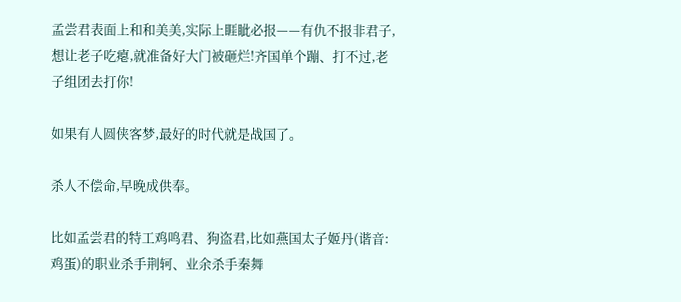孟尝君表面上和和美美,实际上睚眦必报——有仇不报非君子,想让老子吃瘪,就准备好大门被砸烂!齐国单个蹦、打不过,老子组团去打你!

如果有人圆侠客梦,最好的时代就是战国了。

杀人不偿命,早晚成供奉。

比如孟尝君的特工鸡鸣君、狗盗君,比如燕国太子姬丹(谐音:鸡蛋)的职业杀手荆轲、业余杀手秦舞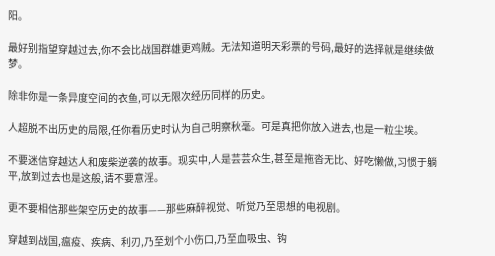阳。

最好别指望穿越过去,你不会比战国群雄更鸡贼。无法知道明天彩票的号码,最好的选择就是继续做梦。

除非你是一条异度空间的衣鱼,可以无限次经历同样的历史。

人超脱不出历史的局限,任你看历史时认为自己明察秋毫。可是真把你放入进去,也是一粒尘埃。

不要迷信穿越达人和废柴逆袭的故事。现实中,人是芸芸众生,甚至是拖沓无比、好吃懒做,习惯于躺平,放到过去也是这般,请不要意淫。

更不要相信那些架空历史的故事——那些麻醉视觉、听觉乃至思想的电视剧。

穿越到战国,瘟疫、疾病、利刃,乃至划个小伤口,乃至血吸虫、钩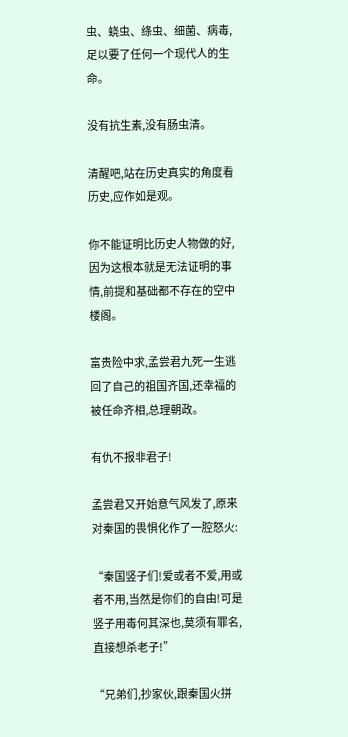虫、蛲虫、绦虫、细菌、病毒,足以要了任何一个现代人的生命。

没有抗生素,没有肠虫清。

清醒吧,站在历史真实的角度看历史,应作如是观。

你不能证明比历史人物做的好,因为这根本就是无法证明的事情,前提和基础都不存在的空中楼阁。

富贵险中求,孟尝君九死一生逃回了自己的祖国齐国,还幸福的被任命齐相,总理朝政。

有仇不报非君子!

孟尝君又开始意气风发了,原来对秦国的畏惧化作了一腔怒火:

“秦国竖子们!爱或者不爱,用或者不用,当然是你们的自由!可是竖子用毒何其深也,莫须有罪名,直接想杀老子!”

“兄弟们,抄家伙,跟秦国火拼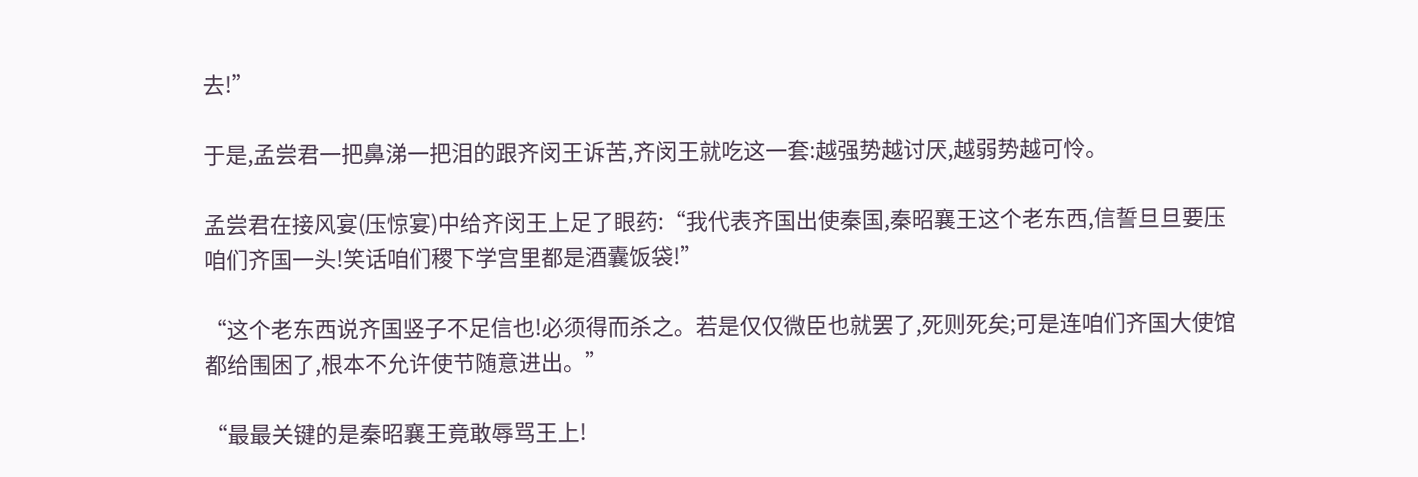去!”

于是,孟尝君一把鼻涕一把泪的跟齐闵王诉苦,齐闵王就吃这一套:越强势越讨厌,越弱势越可怜。

孟尝君在接风宴(压惊宴)中给齐闵王上足了眼药:“我代表齐国出使秦国,秦昭襄王这个老东西,信誓旦旦要压咱们齐国一头!笑话咱们稷下学宫里都是酒囊饭袋!”

“这个老东西说齐国竖子不足信也!必须得而杀之。若是仅仅微臣也就罢了,死则死矣;可是连咱们齐国大使馆都给围困了,根本不允许使节随意进出。”

“最最关键的是秦昭襄王竟敢辱骂王上!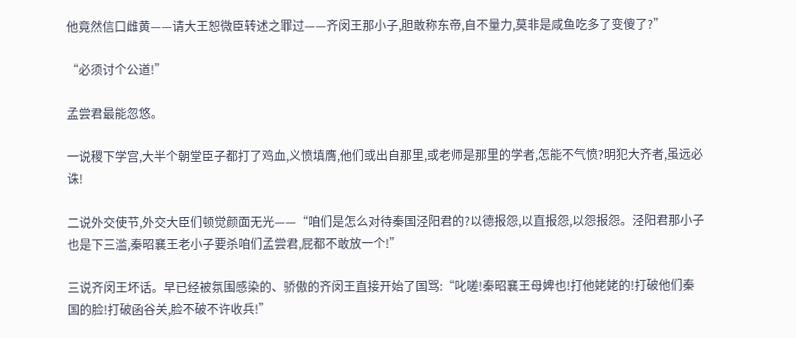他竟然信口雌黄——请大王恕微臣转述之罪过——齐闵王那小子,胆敢称东帝,自不量力,莫非是咸鱼吃多了变傻了?”

“必须讨个公道!”

孟尝君最能忽悠。

一说稷下学宫,大半个朝堂臣子都打了鸡血,义愤填膺,他们或出自那里,或老师是那里的学者,怎能不气愤?明犯大齐者,虽远必诛!

二说外交使节,外交大臣们顿觉颜面无光——“咱们是怎么对待秦国泾阳君的?以德报怨,以直报怨,以怨报怨。泾阳君那小子也是下三滥,秦昭襄王老小子要杀咱们孟尝君,屁都不敢放一个!”

三说齐闵王坏话。早已经被氛围感染的、骄傲的齐闵王直接开始了国骂:“叱嗟!秦昭襄王母婢也!打他姥姥的!打破他们秦国的脸!打破函谷关,脸不破不许收兵!”